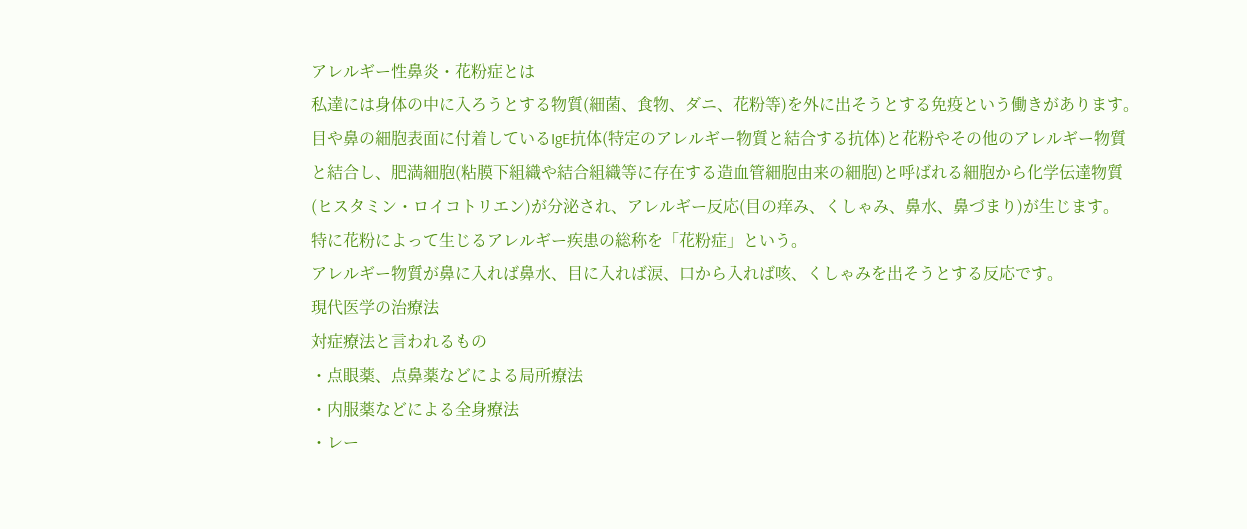アレルギー性鼻炎・花粉症とは
私達には身体の中に入ろうとする物質(細菌、食物、ダニ、花粉等)を外に出そうとする免疫という働きがあります。
目や鼻の細胞表面に付着しているIgE抗体(特定のアレルギー物質と結合する抗体)と花粉やその他のアレルギー物質と結合し、肥満細胞(粘膜下組織や結合組織等に存在する造血管細胞由来の細胞)と呼ばれる細胞から化学伝達物質(ヒスタミン・ロイコトリエン)が分泌され、アレルギー反応(目の痒み、くしゃみ、鼻水、鼻づまり)が生じます。
特に花粉によって生じるアレルギー疾患の総称を「花粉症」という。
アレルギー物質が鼻に入れば鼻水、目に入れば涙、口から入れば咳、くしゃみを出そうとする反応です。
現代医学の治療法
対症療法と言われるもの
・点眼薬、点鼻薬などによる局所療法
・内服薬などによる全身療法
・レー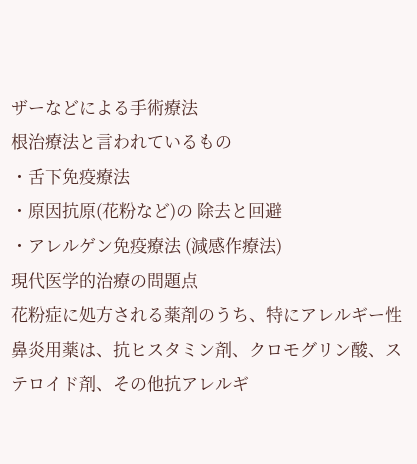ザーなどによる手術療法
根治療法と言われているもの
・舌下免疫療法
・原因抗原(花粉など)の 除去と回避
・アレルゲン免疫療法 (減感作療法)
現代医学的治療の問題点
花粉症に処方される薬剤のうち、特にアレルギー性鼻炎用薬は、抗ヒスタミン剤、クロモグリン酸、ステロイド剤、その他抗アレルギ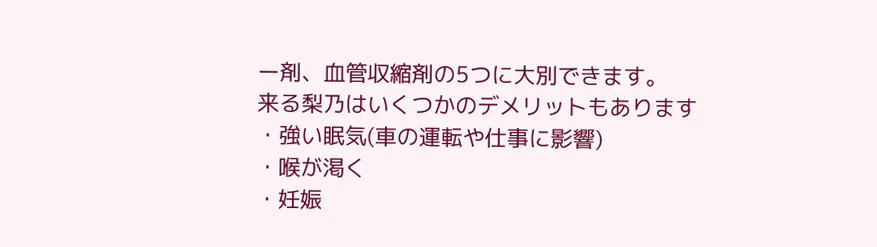ー剤、血管収縮剤の5つに大別できます。
来る梨乃はいくつかのデメリットもあります
・強い眠気(車の運転や仕事に影響)
・喉が渇く
・妊娠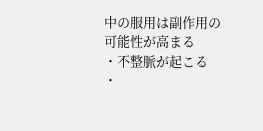中の服用は副作用の可能性が高まる
・不整脈が起こる
・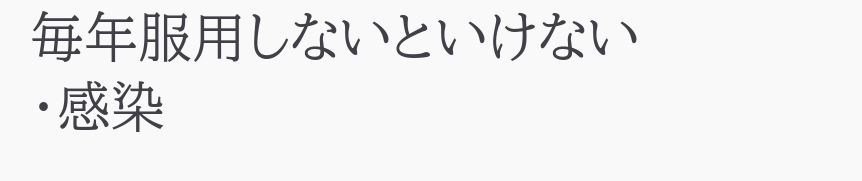毎年服用しないといけない
・感染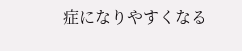症になりやすくなる